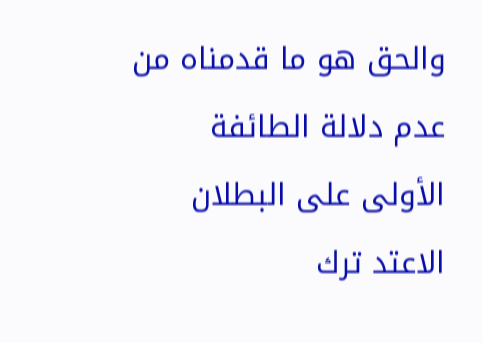والحق هو ما قدمناه من عدم دلالة الطائفة الأولى على البطلان الاعتد ترك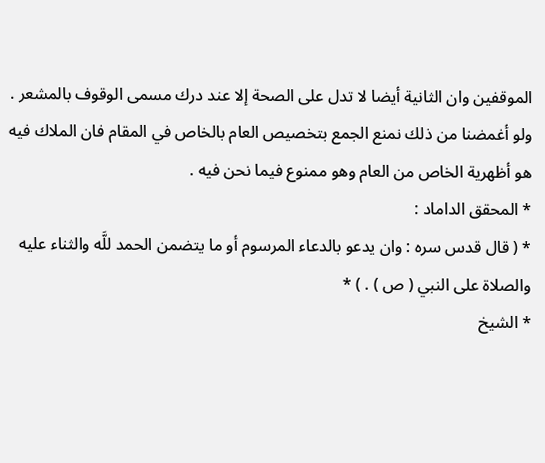الموقفين وان الثانية أيضا لا تدل على الصحة إلا عند درك مسمى الوقوف بالمشعر .
ولو أغمضنا من ذلك نمنع الجمع بتخصيص العام بالخاص في المقام فان الملاك فيه هو أظهرية الخاص من العام وهو ممنوع فيما نحن فيه .
* المحقق الداماد :
* ( قال قدس سره : وان يدعو بالدعاء المرسوم أو ما يتضمن الحمد للَّه والثناء عليه والصلاة على النبي ( ص ) . ) *
* الشيخ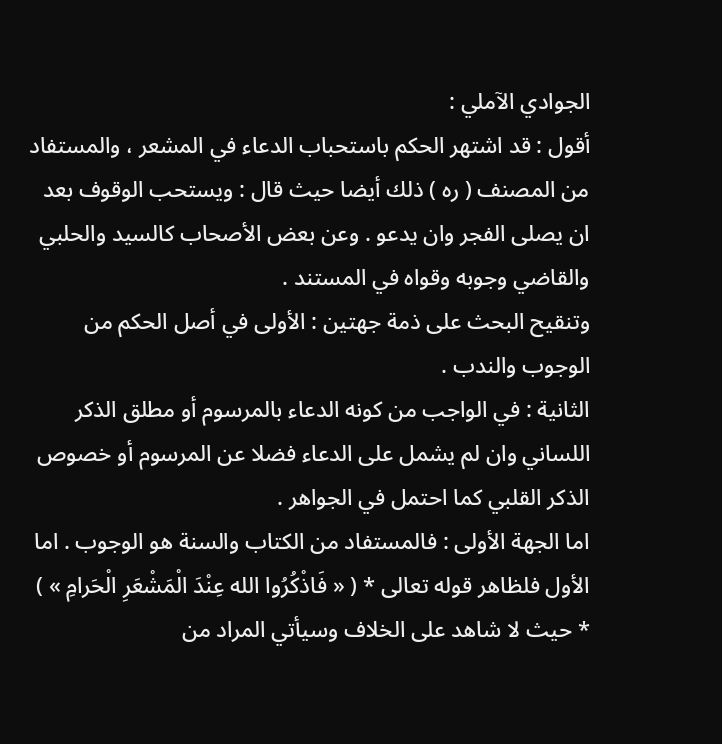الجوادي الآملي :
أقول : قد اشتهر الحكم باستحباب الدعاء في المشعر ، والمستفاد من المصنف ( ره ) ذلك أيضا حيث قال : ويستحب الوقوف بعد ان يصلى الفجر وان يدعو . وعن بعض الأصحاب كالسيد والحلبي والقاضي وجوبه وقواه في المستند .
وتنقيح البحث على ذمة جهتين : الأولى في أصل الحكم من الوجوب والندب .
الثانية : في الواجب من كونه الدعاء بالمرسوم أو مطلق الذكر اللساني وان لم يشمل على الدعاء فضلا عن المرسوم أو خصوص الذكر القلبي كما احتمل في الجواهر .
اما الجهة الأولى : فالمستفاد من الكتاب والسنة هو الوجوب . اما الأول فلظاهر قوله تعالى * ( « فَاذْكُرُوا الله عِنْدَ الْمَشْعَرِ الْحَرامِ » ) * حيث لا شاهد على الخلاف وسيأتي المراد من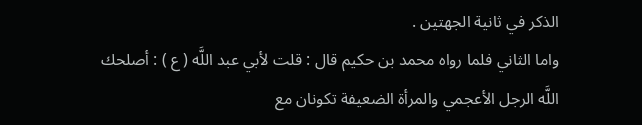الذكر في ثانية الجهتين .
واما الثاني فلما رواه محمد بن حكيم قال : قلت لأبي عبد اللَّه ( ع ) : أصلحك اللَّه الرجل الأعجمي والمرأة الضعيفة تكونان مع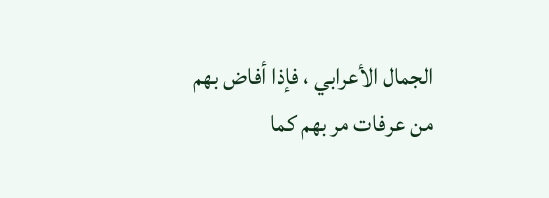الجمال الأعرابي ، فإذا أفاض بهم من عرفات مر بهم كما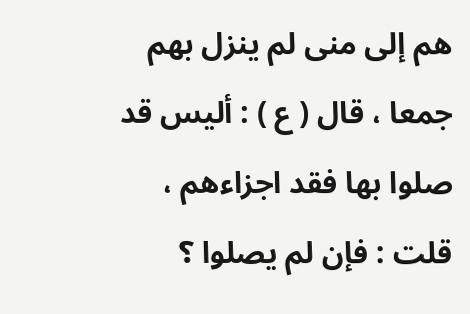هم إلى منى لم ينزل بهم جمعا ، قال ( ع ) : أليس قد صلوا بها فقد اجزاءهم ، قلت : فإن لم يصلوا ؟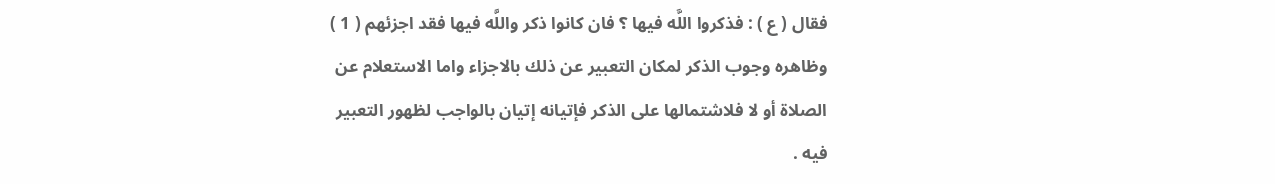فقال ( ع ) : فذكروا اللَّه فيها ؟ فان كانوا ذكر واللَّه فيها فقد اجزئهم ( 1 ) وظاهره وجوب الذكر لمكان التعبير عن ذلك بالاجزاء واما الاستعلام عن الصلاة أو لا فلاشتمالها على الذكر فإتيانه إتيان بالواجب لظهور التعبير فيه .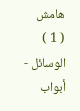هامش
( 1 ) الوسائل - أبواب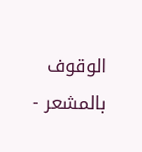الوقوف بالمشعر -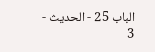الباب 25 - الحديث - 3